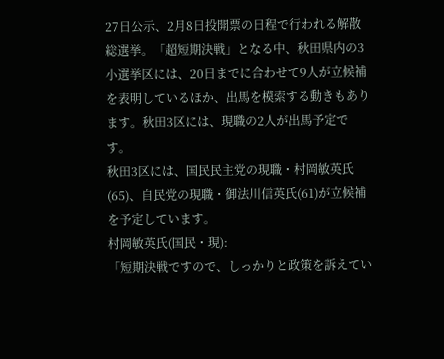27日公示、2月8日投開票の日程で行われる解散総選挙。「超短期決戦」となる中、秋田県内の3小選挙区には、20日までに合わせて9人が立候補を表明しているほか、出馬を模索する動きもあります。秋田3区には、現職の2人が出馬予定です。
秋田3区には、国民民主党の現職・村岡敏英氏(65)、自民党の現職・御法川信英氏(61)が立候補を予定しています。
村岡敏英氏(国民・現):
「短期決戦ですので、しっかりと政策を訴えてい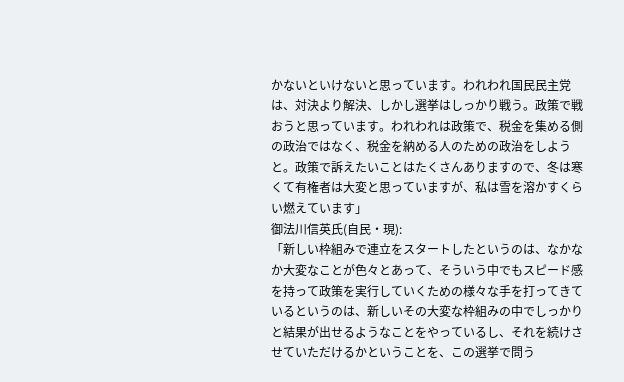かないといけないと思っています。われわれ国民民主党は、対決より解決、しかし選挙はしっかり戦う。政策で戦おうと思っています。われわれは政策で、税金を集める側の政治ではなく、税金を納める人のための政治をしようと。政策で訴えたいことはたくさんありますので、冬は寒くて有権者は大変と思っていますが、私は雪を溶かすくらい燃えています」
御法川信英氏(自民・現):
「新しい枠組みで連立をスタートしたというのは、なかなか大変なことが色々とあって、そういう中でもスピード感を持って政策を実行していくための様々な手を打ってきているというのは、新しいその大変な枠組みの中でしっかりと結果が出せるようなことをやっているし、それを続けさせていただけるかということを、この選挙で問う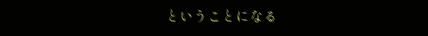ということになる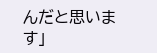んだと思います」